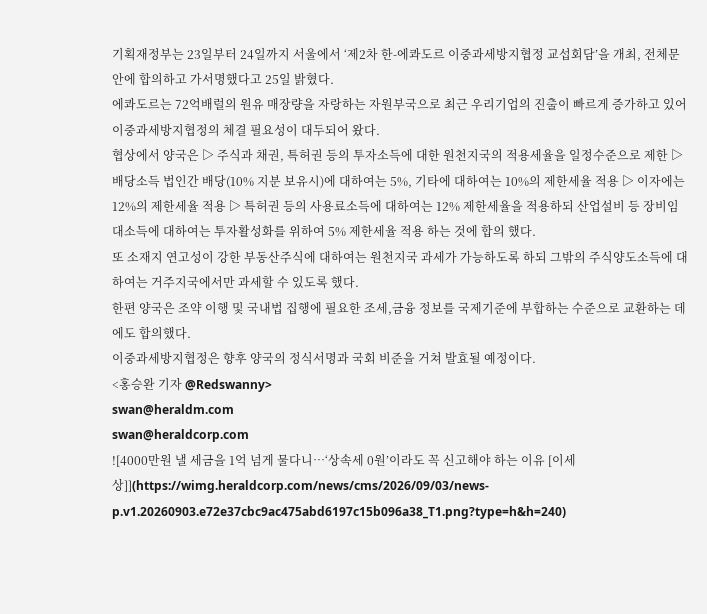기획재정부는 23일부터 24일까지 서울에서 ‘제2차 한-에콰도르 이중과세방지협정 교섭회담’을 개최, 전체문안에 합의하고 가서명했다고 25일 밝혔다.
에콰도르는 72억배럴의 원유 매장량을 자랑하는 자원부국으로 최근 우리기업의 진출이 빠르게 증가하고 있어 이중과세방지협정의 체결 필요성이 대두되어 왔다.
협상에서 양국은 ▷ 주식과 채권, 특허권 등의 투자소득에 대한 원천지국의 적용세율을 일정수준으로 제한 ▷ 배당소득 법인간 배당(10% 지분 보유시)에 대하여는 5%, 기타에 대하여는 10%의 제한세율 적용 ▷ 이자에는 12%의 제한세율 적용 ▷ 특허권 등의 사용료소득에 대하여는 12% 제한세율을 적용하되 산업설비 등 장비임대소득에 대하여는 투자활성화를 위하여 5% 제한세율 적용 하는 것에 합의 했다.
또 소재지 연고성이 강한 부동산주식에 대하여는 원천지국 과세가 가능하도록 하되 그밖의 주식양도소득에 대하여는 거주지국에서만 과세할 수 있도록 했다.
한편 양국은 조약 이행 및 국내법 집행에 필요한 조세,금융 정보를 국제기준에 부합하는 수준으로 교환하는 데에도 합의했다.
이중과세방지협정은 향후 양국의 정식서명과 국회 비준을 거쳐 발효될 예정이다.
<홍승완 기자 @Redswanny>
swan@heraldm.com
swan@heraldcorp.com
![4000만원 낼 세금을 1억 넘게 물다니…‘상속세 0원’이라도 꼭 신고해야 하는 이유 [이세상]](https://wimg.heraldcorp.com/news/cms/2026/09/03/news-p.v1.20260903.e72e37cbc9ac475abd6197c15b096a38_T1.png?type=h&h=240)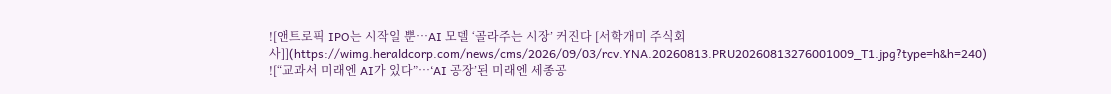![앤트로픽 IPO는 시작일 뿐…AI 모델 ‘골라주는 시장’ 커진다 [서학개미 주식회사]](https://wimg.heraldcorp.com/news/cms/2026/09/03/rcv.YNA.20260813.PRU20260813276001009_T1.jpg?type=h&h=240)
![“교과서 미래엔 AI가 있다”…‘AI 공장’된 미래엔 세종공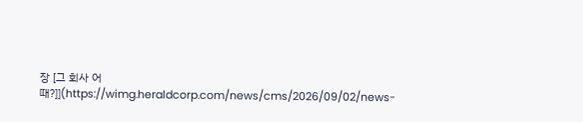장 [그 회사 어때?]](https://wimg.heraldcorp.com/news/cms/2026/09/02/news-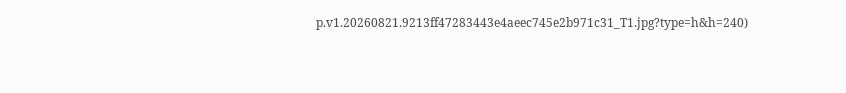p.v1.20260821.9213ff47283443e4aeec745e2b971c31_T1.jpg?type=h&h=240)